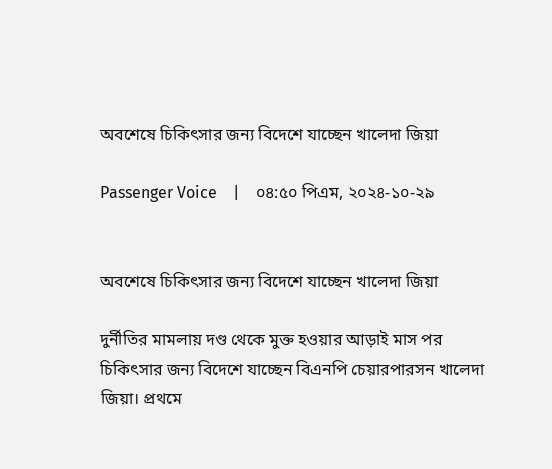অবশেষে চিকিৎসার জন্য বিদেশে যাচ্ছেন খালেদা জিয়া

Passenger Voice    |    ০৪:৫০ পিএম, ২০২৪-১০-২৯


অবশেষে চিকিৎসার জন্য বিদেশে যাচ্ছেন খালেদা জিয়া

দুর্নীতির মামলায় দণ্ড থেকে মুক্ত হওয়ার আড়াই মাস পর চিকিৎসার জন্য বিদেশে যাচ্ছেন বিএনপি চেয়ারপারসন খালেদা জিয়া। প্রথমে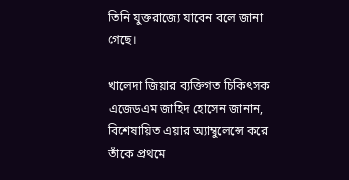তিনি যুক্তরাজ্যে যাবেন বলে জানা গেছে।

খালেদা জিয়ার ব্যক্তিগত চিকিৎসক এজেডএম জাহিদ হোসেন জানান, বিশেষায়িত এয়ার অ্যাম্বুলেন্সে করে তাঁকে প্রথমে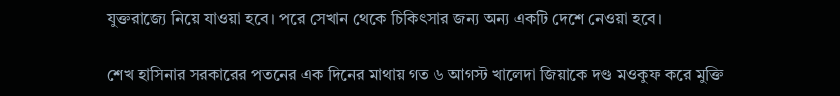যুক্তরাজ্যে নিয়ে যাওয়া হবে। পরে সেখান থেকে চিকিৎসার জন্য অন্য একটি দেশে নেওয়া হবে।

শেখ হাসিনার সরকারের পতনের এক দিনের মাথায় গত ৬ আগস্ট খালেদা জিয়াকে দণ্ড মওকুফ করে মুক্তি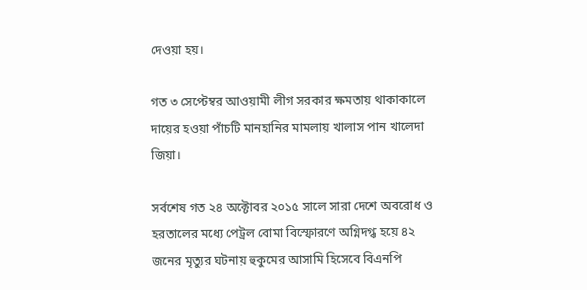দেওয়া হয়।

গত ৩ সেপ্টেম্বর আওয়ামী লীগ সরকার ক্ষমতায় থাকাকালে দায়ের হওয়া পাঁচটি মানহানির মামলায় খালাস পান খালেদা জিয়া।

সর্বশেষ গত ২৪ অক্টোবর ২০১৫ সালে সারা দেশে অবরোধ ও হরতালের মধ্যে পেট্রল বোমা বিস্ফোরণে অগ্নিদগ্ধ হয়ে ৪২ জনের মৃত্যুর ঘটনায় হুকুমের আসামি হিসেবে বিএনপি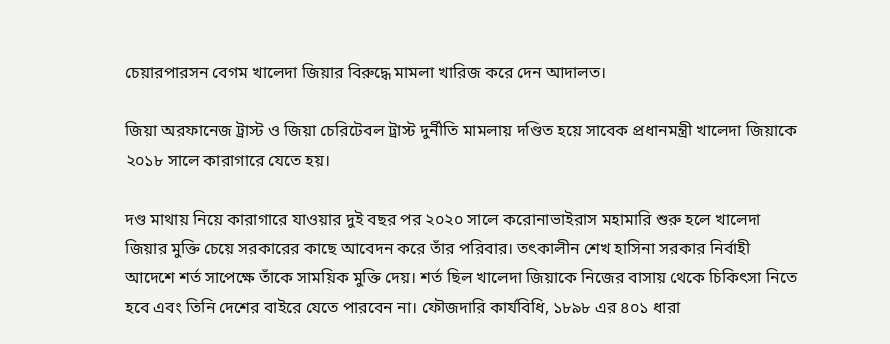চেয়ারপারসন বেগম খালেদা জিয়ার বিরুদ্ধে মামলা খারিজ করে দেন আদালত।

জিয়া অরফানেজ ট্রাস্ট ও জিয়া চেরিটেবল ট্রাস্ট দুর্নীতি মামলায় দণ্ডিত হয়ে সাবেক প্রধানমন্ত্রী খালেদা জিয়াকে ২০১৮ সালে কারাগারে যেতে হয়।

দণ্ড মাথায় নিয়ে কারাগারে যাওয়ার দুই বছর পর ২০২০ সালে করোনাভাইরাস মহামারি শুরু হলে খালেদা জিয়ার মুক্তি চেয়ে সরকারের কাছে আবেদন করে তাঁর পরিবার। তৎকালীন শেখ হাসিনা সরকার নির্বাহী আদেশে শর্ত সাপেক্ষে তাঁকে সাময়িক মুক্তি দেয়। শর্ত ছিল খালেদা জিয়াকে নিজের বাসায় থেকে চিকিৎসা নিতে হবে এবং তিনি দেশের বাইরে যেতে পারবেন না। ফৌজদারি কার্যবিধি, ১৮৯৮ এর ৪০১ ধারা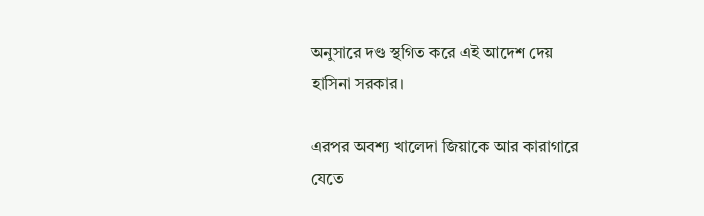অনুসারে দণ্ড স্থগিত করে এই আদেশ দেয় হাসিনা সরকার।

এরপর অবশ্য খালেদা জিয়াকে আর কারাগারে যেতে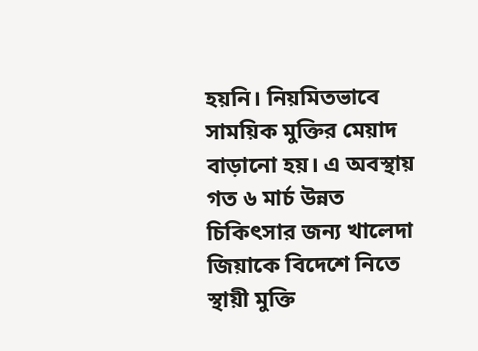হয়নি। নিয়মিতভাবে সাময়িক মুক্তির মেয়াদ বাড়ানো হয়। এ অবস্থায় গত ৬ মার্চ উন্নত চিকিৎসার জন্য খালেদা জিয়াকে বিদেশে নিতে স্থায়ী মুক্তি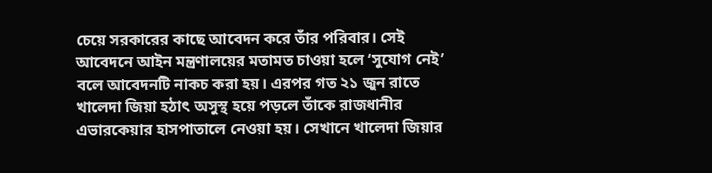চেয়ে সরকারের কাছে আবেদন করে তাঁর পরিবার। সেই আবেদনে আইন মন্ত্রণালয়ের মতামত চাওয়া হলে ‘সুযোগ নেই’ বলে আবেদনটি নাকচ করা হয়। এরপর গত ২১ জুন রাতে খালেদা জিয়া হঠাৎ অসুস্থ হয়ে পড়লে তাঁকে রাজধানীর এভারকেয়ার হাসপাতালে নেওয়া হয়। সেখানে খালেদা জিয়ার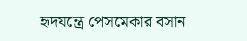হৃদযন্ত্রে পেসমেকার বসান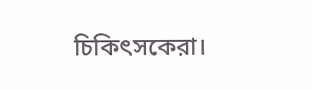চিকিৎসকেরা।